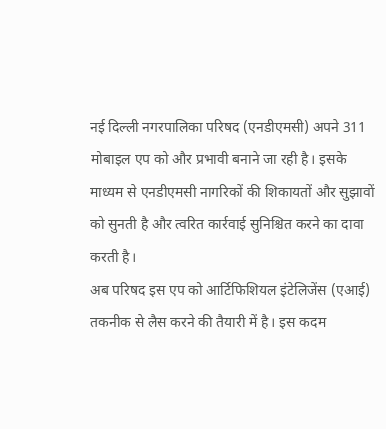नई दिल्ली नगरपालिका परिषद (एनडीएमसी) अपने 311 मोबाइल एप को और प्रभावी बनाने जा रही है। इसके माध्यम से एनडीएमसी नागरिकों की शिकायतों और सुझावों को सुनती है और त्वरित कार्रवाई सुनिश्चित करने का दावा करती है।
अब परिषद इस एप को आर्टिफिशियल इंटेलिजेंस (एआई) तकनीक से लैस करने की तैयारी में है। इस कदम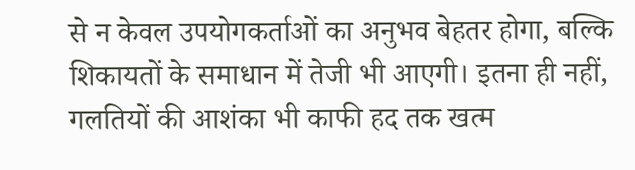से न केवल उपयोगकर्ताओं का अनुभव बेहतर होगा, बल्कि शिकायतों के समाधान में तेजी भी आएगी। इतना ही नहीं, गलतियों की आशंका भी काफी हद तक खत्म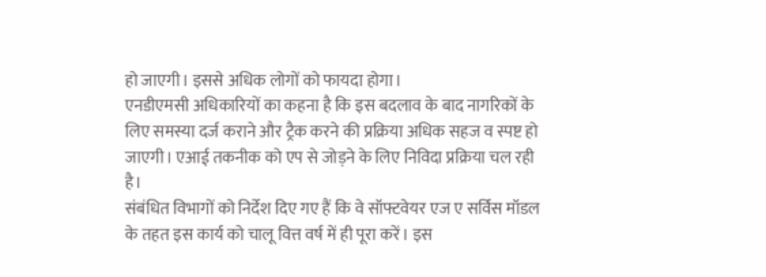हो जाएगी। इससे अधिक लोगों को फायदा होगा।
एनडीएमसी अधिकारियों का कहना है कि इस बदलाव के बाद नागरिकों के लिए समस्या दर्ज कराने और ट्रैक करने की प्रक्रिया अधिक सहज व स्पष्ट हो जाएगी। एआई तकनीक को एप से जोड़ने के लिए निविदा प्रक्रिया चल रही है।
संबंधित विभागों को निर्देश दिए गए हैं कि वे सॉफ्टवेयर एज ए सर्विस मॉडल के तहत इस कार्य को चालू वित्त वर्ष में ही पूरा करें। इस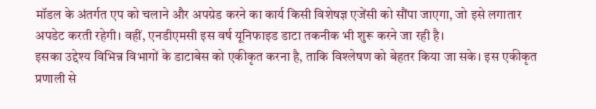मॉडल के अंतर्गत एप को चलाने और अपग्रेड करने का कार्य किसी विशेषज्ञ एजेंसी को सौंपा जाएगा, जो इसे लगातार अपडेट करती रहेगी। वहीं, एनडीएमसी इस वर्ष यूनिफाइड डाटा तकनीक भी शुरू करने जा रही है।
इसका उद्देश्य विभिन्न विभागों के डाटाबेस को एकीकृत करना है, ताकि विश्लेषण को बेहतर किया जा सके। इस एकीकृत प्रणाली से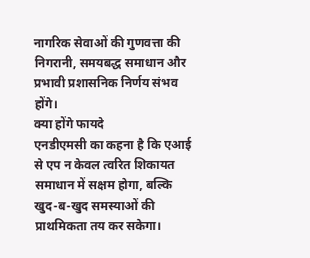नागरिक सेवाओं की गुणवत्ता की निगरानी, समयबद्ध समाधान और प्रभावी प्रशासनिक निर्णय संभव होंगे।
क्या होंगे फायदे
एनडीएमसी का कहना है कि एआई से एप न केवल त्वरित शिकायत समाधान में सक्षम होगा, बल्कि खुद-ब-खुद समस्याओं की प्राथमिकता तय कर सकेगा।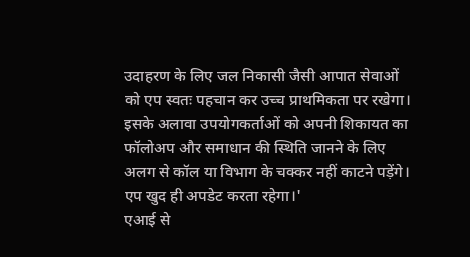उदाहरण के लिए जल निकासी जैसी आपात सेवाओं को एप स्वतः पहचान कर उच्च प्राथमिकता पर रखेगा। इसके अलावा उपयोगकर्ताओं को अपनी शिकायत का फॉलोअप और समाधान की स्थिति जानने के लिए अलग से कॉल या विभाग के चक्कर नहीं काटने पड़ेंगे। एप खुद ही अपडेट करता रहेगा।'
एआई से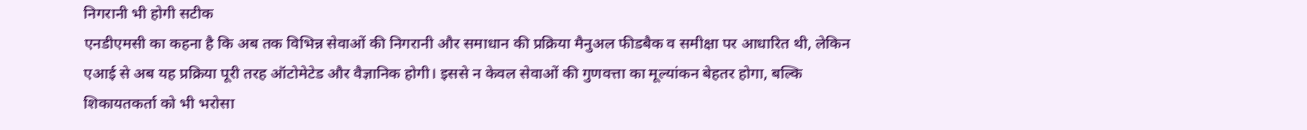निगरानी भी होगी सटीक
एनडीएमसी का कहना है कि अब तक विभिन्न सेवाओं की निगरानी और समाधान की प्रक्रिया मैनुअल फीडबैक व समीक्षा पर आधारित थी, लेकिन एआई से अब यह प्रक्रिया पूरी तरह ऑटोमेटेड और वैज्ञानिक होगी। इससे न केवल सेवाओं की गुणवत्ता का मूल्यांकन बेहतर होगा, बल्कि शिकायतकर्ता को भी भरोसा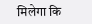मिलेगा कि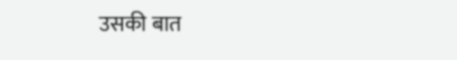उसकी बात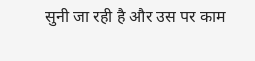सुनी जा रही है और उस पर काम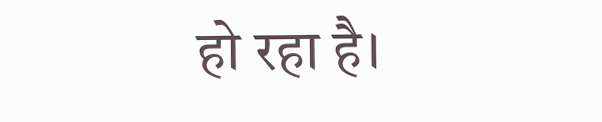हो रहा है।